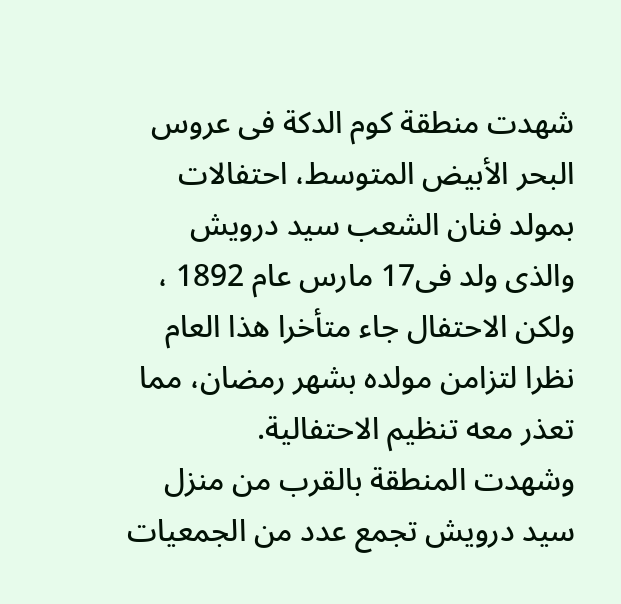شهدت منطقة كوم الدكة فى عروس البحر الأبيض المتوسط، احتفالات بمولد فنان الشعب سيد درويش والذى ولد فى17 مارس عام 1892 ، ولكن الاحتفال جاء متأخرا هذا العام نظرا لتزامن مولده بشهر رمضان، مما تعذر معه تنظيم الاحتفالية.
وشهدت المنطقة بالقرب من منزل سيد درويش تجمع عدد من الجمعيات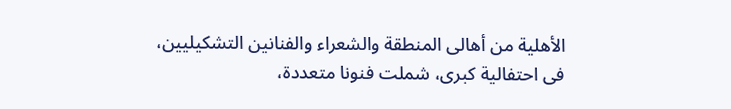الأهلية من أهالى المنطقة والشعراء والفنانين التشكيليين، فى احتفالية كبرى، شملت فنونا متعددة،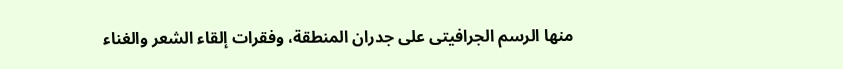منها الرسم الجرافيتى على جدران المنطقة، وفقرات إلقاء الشعر والغناء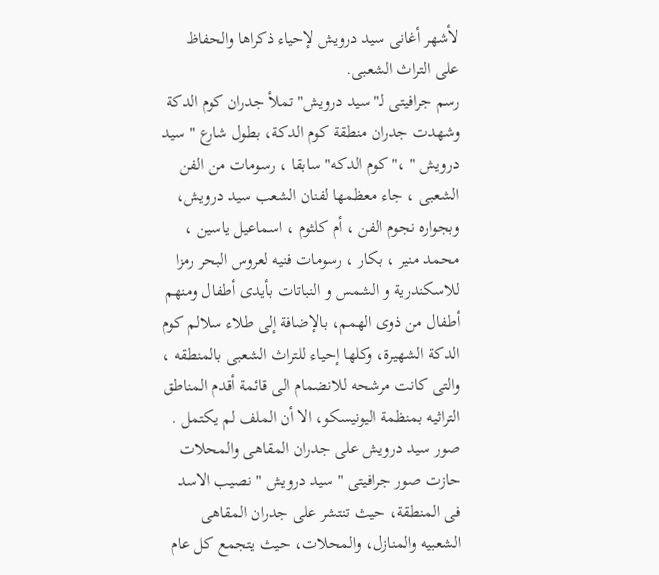لأشهر أغانى سيد درويش لإحياء ذكراها والحفاظ على التراث الشعبى.
رسم جرافيتى لـ"سيد درويش" تملأ جدران كوم الدكة
وشهدت جدران منطقة كوم الدكة، بطول شارع " سيد درويش " ،" كوم الدكه" سابقا ، رسومات من الفن الشعبى ، جاء معظمها لفنان الشعب سيد درويش، وبجواره نجوم الفن ، أم كلثوم ، اسماعيل ياسين ، محمد منير ، بكار ، رسومات فنيه لعروس البحر رمزا للاسكندرية و الشمس و النباتات بأيدى أطفال ومنهم أطفال من ذوى الهمم، بالإضافة إلى طلاء سلالم كوم الدكة الشهيرة، وكلها إحياء للتراث الشعبى بالمنطقه ، والتى كانت مرشحه للانضمام الى قائمة أقدم المناطق التراثيه بمنظمة اليونيسكو، الا أن الملف لم يكتمل .
صور سيد درويش على جدران المقاهى والمحلات
حازت صور جرافيتى " سيد درويش " نصيب الاسد فى المنطقة، حيث تنتشر على جدران المقاهى الشعبيه والمنازل، والمحلات، حيث يتجمع كل عام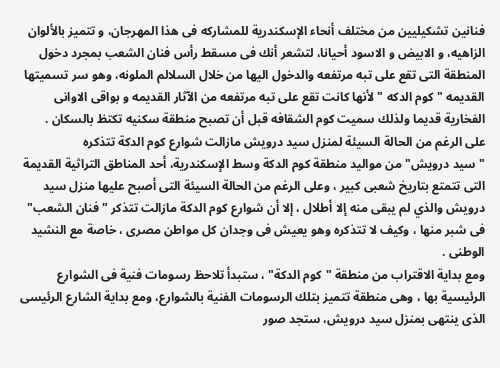فنانين تشكيليين من مختلف أنحاء الإسكندرية للمشاركه فى هذا المهرجان، و تتميز بالألوان الزاهيه، و الابيض و الاسود أحيانا، لتشعر أنك فى مسقط رأس فنان الشعب بمجرد دخول المنطقة التى تقع على تبه مرتفعه والدخول اليها من خلال السلالم الملونه، وهو سر تسميتها القديمه " كوم الدكه " لأنها كانت تقع على تبه مرتفعه من الآثار القديمه و بواقى الاوانى الفخارية قديما ولذلك سميت كوم الشقافه قبل أن تصبح منطقة سكنيه تكتظ بالسكان .
على الرغم من الحالة السيئة لمنزل سيد درويش مازالت شوارع كوم الدكة تتذكره
"سيد درويش" من مواليد منطقة كوم الدكة وسط الإسكندرية، أحد المناطق التراثية القديمة التى تتمتع بتاريخ شعبى كبير ، وعلى الرغم من الحالة السيئة التى أصبح عليها منزل سيد درويش والذي لم يبقى منه إلا أطلال ، إلا أن شوارع كوم الدكة مازالت تتذكر "فنان الشعب" فى شبر منها ، وكيف لا تتذكره وهو يعيش فى وجدان كل مواطن مصرى ، خاصة مع النشيد الوطنى .
ومع بداية الاقتراب من منطقة "كوم الدكة" ، ستبدأ تلاحظ رسومات فنية فى الشوارع الرئيسية بها ، وهى منطقة تتميز بتلك الرسومات الفنية بالشوارع، ومع بداية الشارع الرئيسى الذى ينتهى بمنزل سيد درويش، ستجد صور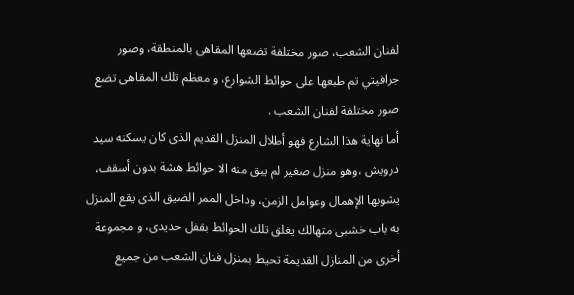لفنان الشعب، صور مختلفة تضعها المقاهى بالمنطقة، وصور جرافيتي تم طبعها على حوائط الشوارع، و معظم تلك المقاهى تضع صور مختلفة لفنان الشعب .
أما نهاية هذا الشارع فهو أطلال المنزل القديم الذى كان يسكنه سيد درويش ،وهو منزل صغير لم يبق منه الا حوائط هشة بدون أسقف، يشوبها الإهمال وعوامل الزمن، وداخل الممر الضيق الذى يقع المنزل به باب خشبى متهالك يغلق تلك الحوائط بقفل حديدى، و مجموعة أخرى من المنازل القديمة تحيط بمنزل فنان الشعب من جميع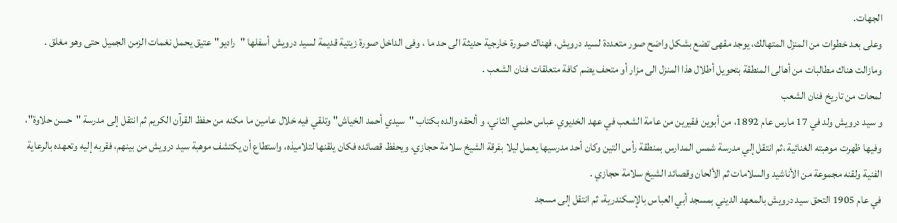الجهات.
وعلى بعد خطوات من المنزل المتهالك، يوجد مقهى تضع بشكل واضح صور متعددة لسيد درويش، فهناك صورة خارجية حديثة الى حد ما ، وفى الداخل صورة زيتية قديمة لسيد درويش أسفلها "راديو" عتيق يحمل نغمات الزمن الجميل حتى وهو مغلق .
ومازالت هناك مطالبات من أهالى المنطقة بتحويل أطلال هذا المنزل الى مزار أو متحف يضم كافة متعلقات فنان الشعب .
لمحات من تاريخ فنان الشعب
و سيد درويش ولد في 17 مارس عام 1892، من أبوين فقيرين من عامة الشعب في عهد الخديوي عباس حلمي الثاني، و ألحقه والده بكتاب "سيدي أحمد الخياش" وتلقي فيه خلال عامين ما مكنه من حفظ القرآن الكريم ثم انتقل إلى مدرسة "حسن حلاوة"، وفيها ظهرت موهبته الغنائية ،ثم انتقل إلي مدرسة شمس المدارس بمنطقة رأس التين وكان أحد مدرسيها يعمل ليلا بفرقة الشيخ سلامة حجازي، ويحفظ قصائده فكان يلقنها لتلاميذه، واستطاع أن يكتشف موهبة سيد درويش من بينهم، فقربه إليه وتعهده بالرعاية الفنية ولقنه مجموعة من الأناشيد والسلامات ثم الألحان وقصائد الشيخ سلامة حجازي .
في عام 1905 التحق سيد درويش بالمعهد الديني بمسجد أبي العباس بالإسكندرية، ثم انتقل إلى مسجد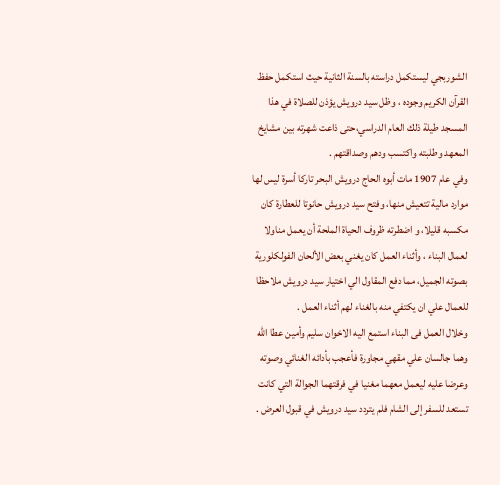الشوربجي ليستكمل دراسته بالسنة الثانية حيث استكمل حفظ القرآن الكريم وجوده ، وظل سيد درويش يؤذن للصلاة في هذا المسجد طيلة ذلك العام الدراسي،حتى ذاعت شهرته بين مشايخ المعهد وطلبته واكتسب ودهم وصداقتهم .
وفي عام 1907 مات أبوه الحاج درويش البحر تاركا أسرة ليس لها موارد مالية تتعيش منها، وفتح سيد درويش حانوتا للعطارة كان مكسبه قليلا، و اضطرته ظروف الحياة الملحة أن يعمل مناولا لعمال البناء ، وأثناء العمل كان يغني بعض الألحان الفولكلورية بصوته الجميل، مما دفع المقاول الي اختيار سيد درويش ملاحظا للعمال علي ان يكتفي منه بالغناء لهم أثناء العمل .
وخلال العمل فى البناء استمع اليه الاخوان سليم وأمين عطا الله وهما جالسان علي مقهي مجاورة فأعجب بأدائه الغنائي وصوته وعرضا عليه ليعمل معهما مغنيا في فرقتهما الجوالة التي كانت تستعد للسفر إلى الشام فلم يتردد سيد درويش في قبول العرض .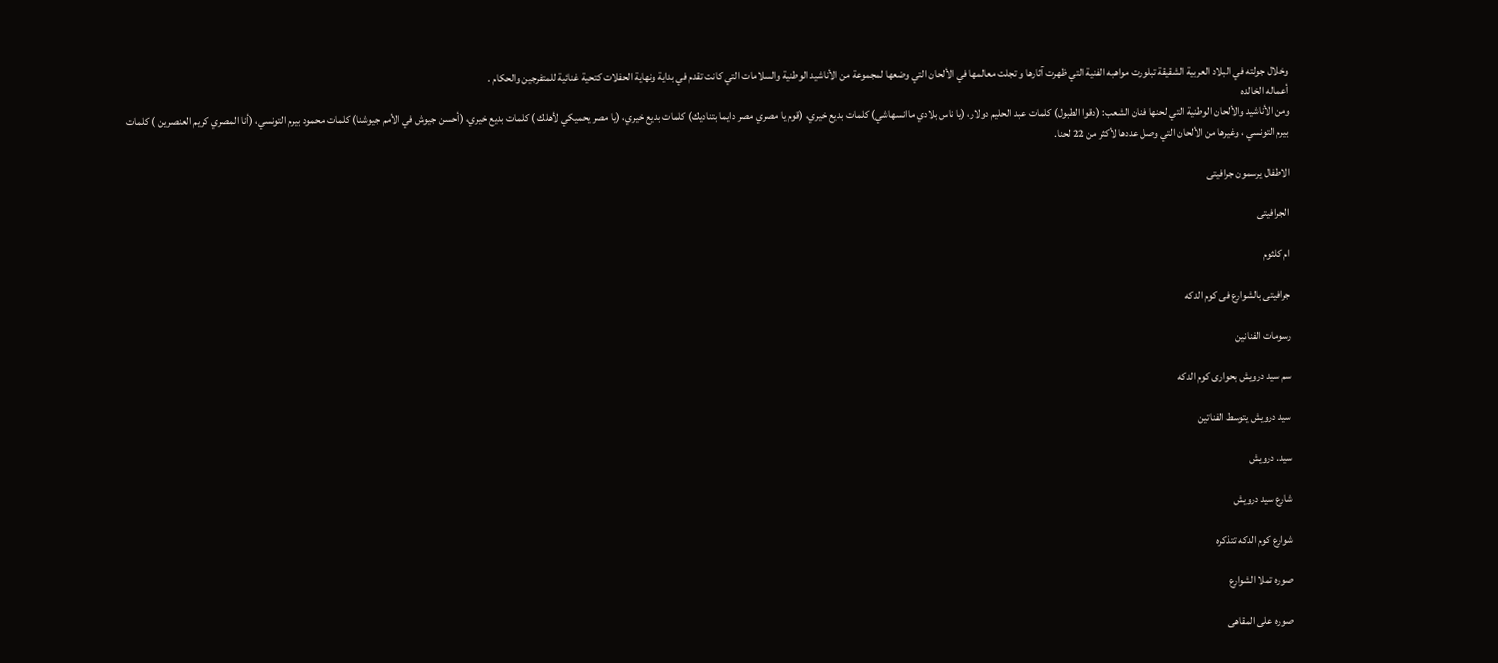وخلال جولته في البلاد العربية الشقيقة تبلورت مواهبه الفنية التي ظهرت آثارها و تجلت معالمها في الألحان التي وضعها لمجموعة من الأناشيد الوطنية والسلامات التي كانت تقدم في بداية ونهاية الحفلات كتحية غنائية للمتفرجين والحكام .
أعماله الخالده
ومن الأناشيد والألحان الوطنية التي لحنها فنان الشعب: (دقوا الطبول) كلمات عبد الحليم دولار، (يا ناس بلادي ماانسهاشي) كلمات بديع خيري، (قوم يا مصري مصر دايما بتناديك) كلمات بديع خيري، (يا مصر يحميكي لأهلك ) كلمات بديع خيري، (أحسن جيوش في الأمم جيوشنا) كلمات محمود بيرم التونسي، (أنا المصري كريم العنصرين ) كلمات بيرم التونسي ، وغيرها من الألحان التي وصل عددها لأكثر من 22 لحنا.

الاطفال يرسمون جرافيتى

الجرافيتى

ام كلثوم

جرافيتى بالشوارع فى كوم الدكه

رسومات الفنانين

سم سيد درويش بحوارى كوم الدكه

سيد درويش يتوسط الفناتين

سيد. درويش

شارع سيد درويش

شوارع كوم الدكه تتذكره

صوره تملا الشوارع

صوره على المقاهى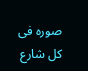صوره فى كل شارع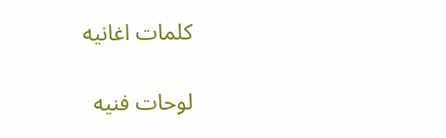كلمات اغانيه

لوحات فنيه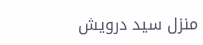منزل سيد درويش